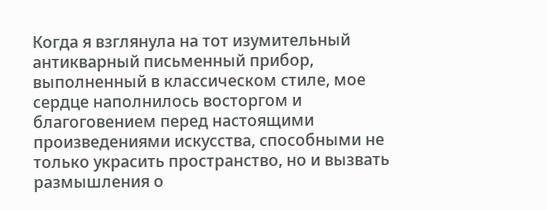Когда я взглянула на тот изумительный антикварный письменный прибор, выполненный в классическом стиле, мое сердце наполнилось восторгом и благоговением перед настоящими произведениями искусства, способными не только украсить пространство, но и вызвать размышления о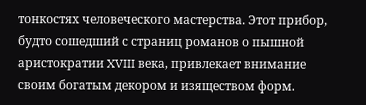тонкостях человеческого мастерства. Этот прибор, будто сошедший с страниц романов о пышной аристократии XVIII века, привлекает внимание своим богатым декором и изяществом форм.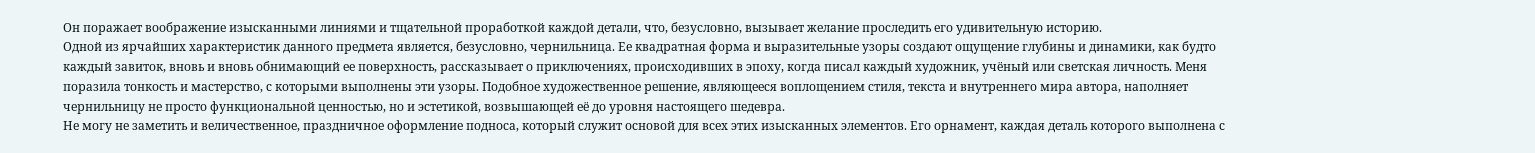Он поражает воображение изысканными линиями и тщательной проработкой каждой детали, что, безусловно, вызывает желание проследить его удивительную историю.
Одной из ярчайших характеристик данного предмета является, безусловно, чернильница. Ее квадратная форма и выразительные узоры создают ощущение глубины и динамики, как будто каждый завиток, вновь и вновь обнимающий ее поверхность, рассказывает о приключениях, происходивших в эпоху, когда писал каждый художник, учёный или светская личность. Меня поразила тонкость и мастерство, с которыми выполнены эти узоры. Подобное художественное решение, являющееся воплощением стиля, текста и внутреннего мира автора, наполняет чернильницу не просто функциональной ценностью, но и эстетикой, возвышающей её до уровня настоящего шедевра.
Не могу не заметить и величественное, праздничное оформление подноса, который служит основой для всех этих изысканных элементов. Его орнамент, каждая деталь которого выполнена с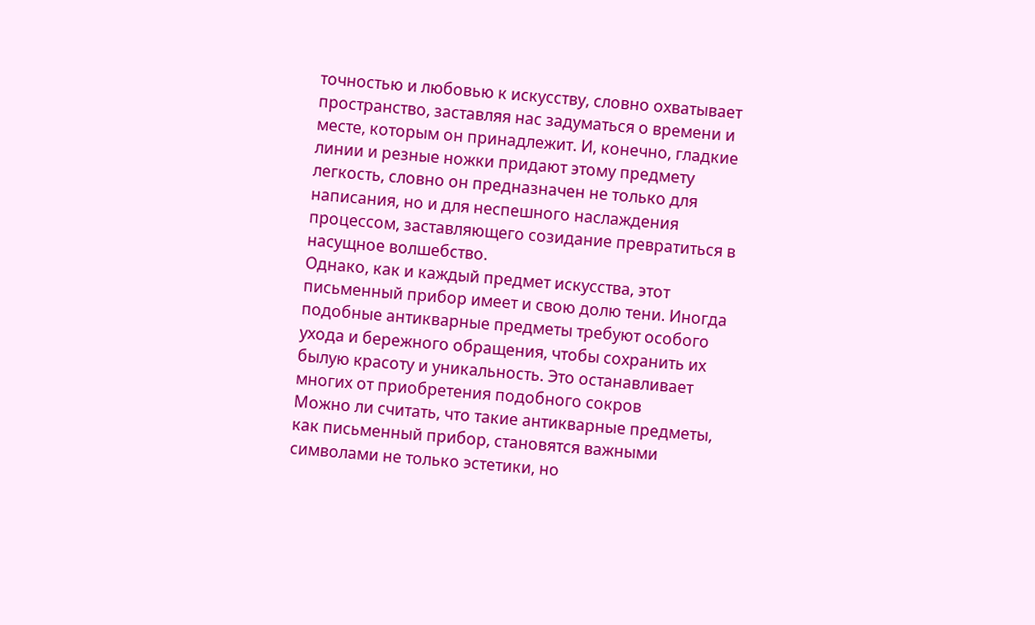точностью и любовью к искусству, словно охватывает пространство, заставляя нас задуматься о времени и месте, которым он принадлежит. И, конечно, гладкие линии и резные ножки придают этому предмету легкость, словно он предназначен не только для написания, но и для неспешного наслаждения процессом, заставляющего созидание превратиться в насущное волшебство.
Однако, как и каждый предмет искусства, этот письменный прибор имеет и свою долю тени. Иногда подобные антикварные предметы требуют особого ухода и бережного обращения, чтобы сохранить их былую красоту и уникальность. Это останавливает многих от приобретения подобного сокров
Можно ли считать, что такие антикварные предметы, как письменный прибор, становятся важными символами не только эстетики, но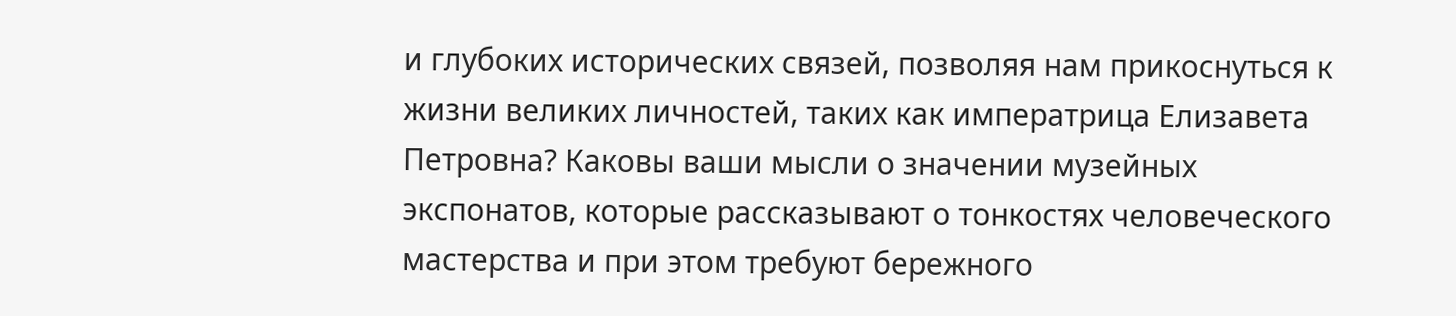и глубоких исторических связей, позволяя нам прикоснуться к жизни великих личностей, таких как императрица Елизавета Петровна? Каковы ваши мысли о значении музейных экспонатов, которые рассказывают о тонкостях человеческого мастерства и при этом требуют бережного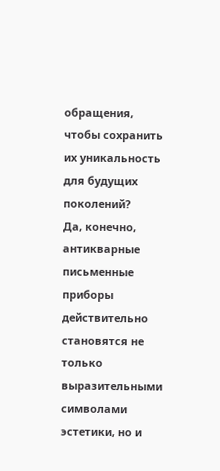обращения, чтобы сохранить их уникальность для будущих поколений?
Да, конечно, антикварные письменные приборы действительно становятся не только выразительными символами эстетики, но и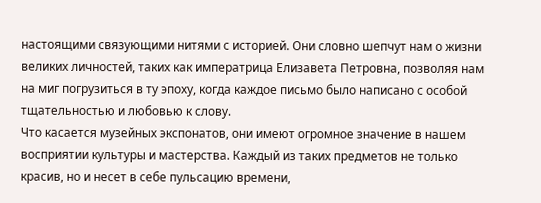настоящими связующими нитями с историей. Они словно шепчут нам о жизни великих личностей, таких как императрица Елизавета Петровна, позволяя нам на миг погрузиться в ту эпоху, когда каждое письмо было написано с особой тщательностью и любовью к слову.
Что касается музейных экспонатов, они имеют огромное значение в нашем восприятии культуры и мастерства. Каждый из таких предметов не только красив, но и несет в себе пульсацию времени,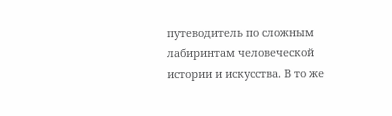путеводитель по сложным лабиринтам человеческой истории и искусства. В то же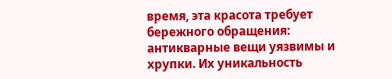время, эта красота требует бережного обращения: антикварные вещи уязвимы и хрупки. Их уникальность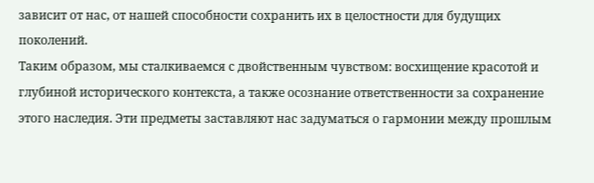зависит от нас, от нашей способности сохранить их в целостности для будущих поколений.
Таким образом, мы сталкиваемся с двойственным чувством: восхищение красотой и глубиной исторического контекста, а также осознание ответственности за сохранение этого наследия. Эти предметы заставляют нас задуматься о гармонии между прошлым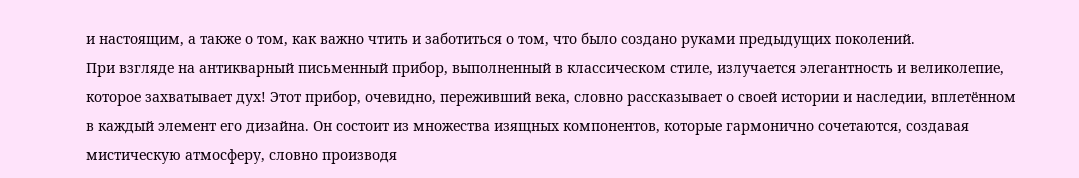и настоящим, а также о том, как важно чтить и заботиться о том, что было создано руками предыдущих поколений.
При взгляде на антикварный письменный прибор, выполненный в классическом стиле, излучается элегантность и великолепие, которое захватывает дух! Этот прибор, очевидно, переживший века, словно рассказывает о своей истории и наследии, вплетённом в каждый элемент его дизайна. Он состоит из множества изящных компонентов, которые гармонично сочетаются, создавая мистическую атмосферу, словно производя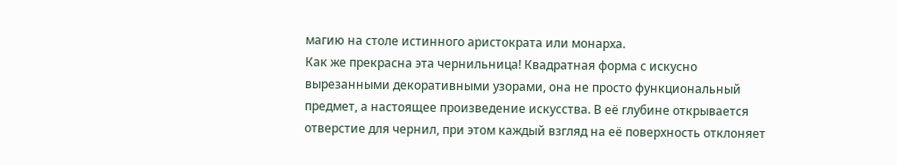магию на столе истинного аристократа или монарха.
Как же прекрасна эта чернильница! Квадратная форма с искусно вырезанными декоративными узорами, она не просто функциональный предмет, а настоящее произведение искусства. В её глубине открывается отверстие для чернил, при этом каждый взгляд на её поверхность отклоняет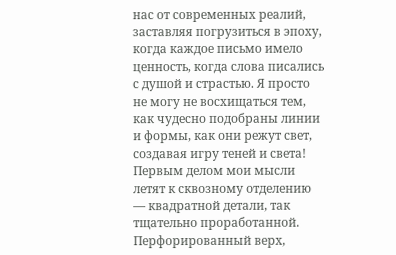нас от современных реалий, заставляя погрузиться в эпоху, когда каждое письмо имело ценность, когда слова писались с душой и страстью. Я просто не могу не восхищаться тем, как чудесно подобраны линии и формы, как они режут свет, создавая игру теней и света!
Первым делом мои мысли летят к сквозному отделению — квадратной детали, так тщательно проработанной. Перфорированный верх,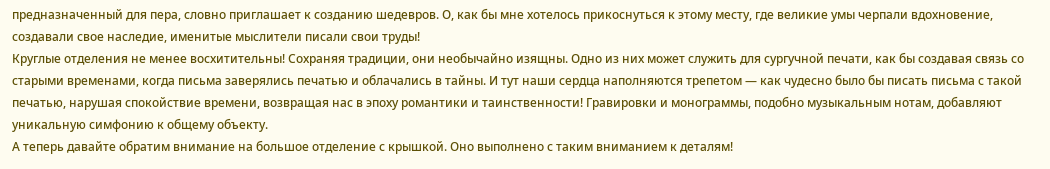предназначенный для пера, словно приглашает к созданию шедевров. О, как бы мне хотелось прикоснуться к этому месту, где великие умы черпали вдохновение, создавали свое наследие, именитые мыслители писали свои труды!
Круглые отделения не менее восхитительны! Сохраняя традиции, они необычайно изящны. Одно из них может служить для сургучной печати, как бы создавая связь со старыми временами, когда письма заверялись печатью и облачались в тайны. И тут наши сердца наполняются трепетом — как чудесно было бы писать письма с такой печатью, нарушая спокойствие времени, возвращая нас в эпоху романтики и таинственности! Гравировки и монограммы, подобно музыкальным нотам, добавляют уникальную симфонию к общему объекту.
А теперь давайте обратим внимание на большое отделение с крышкой. Оно выполнено с таким вниманием к деталям!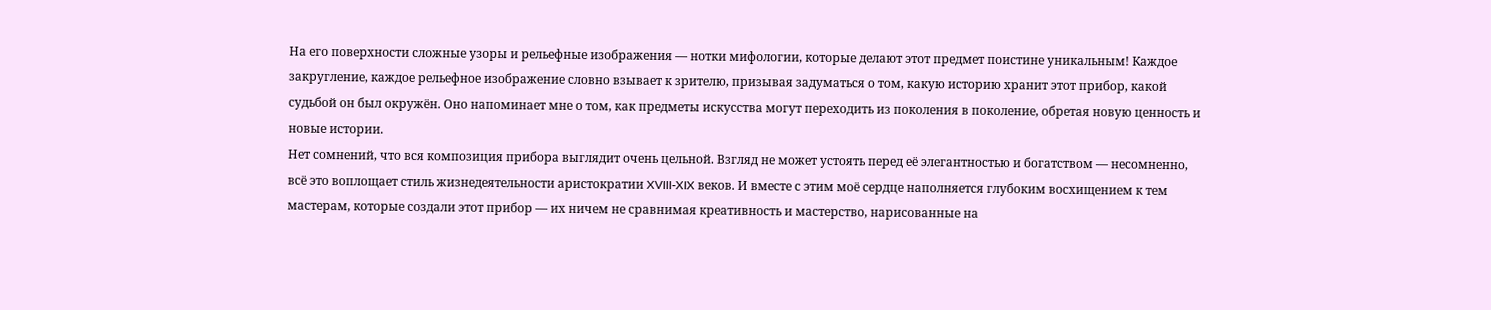На его поверхности сложные узоры и рельефные изображения — нотки мифологии, которые делают этот предмет поистине уникальным! Каждое закругление, каждое рельефное изображение словно взывает к зрителю, призывая задуматься о том, какую историю хранит этот прибор, какой судьбой он был окружён. Оно напоминает мне о том, как предметы искусства могут переходить из поколения в поколение, обретая новую ценность и новые истории.
Нет сомнений, что вся композиция прибора выглядит очень цельной. Взгляд не может устоять перед её элегантностью и богатством — несомненно, всё это воплощает стиль жизнедеятельности аристократии XVIII-XIX веков. И вместе с этим моё сердце наполняется глубоким восхищением к тем мастерам, которые создали этот прибор — их ничем не сравнимая креативность и мастерство, нарисованные на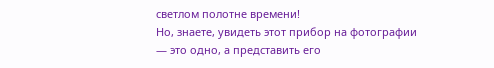светлом полотне времени!
Но, знаете, увидеть этот прибор на фотографии — это одно, а представить его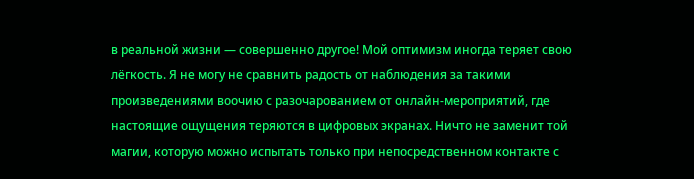в реальной жизни — совершенно другое! Мой оптимизм иногда теряет свою лёгкость. Я не могу не сравнить радость от наблюдения за такими произведениями воочию с разочарованием от онлайн-мероприятий, где настоящие ощущения теряются в цифровых экранах. Ничто не заменит той магии, которую можно испытать только при непосредственном контакте с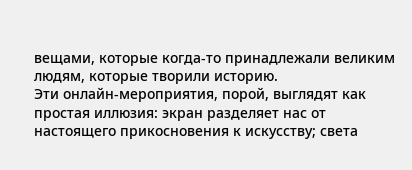вещами, которые когда-то принадлежали великим людям, которые творили историю.
Эти онлайн-мероприятия, порой, выглядят как простая иллюзия: экран разделяет нас от настоящего прикосновения к искусству; света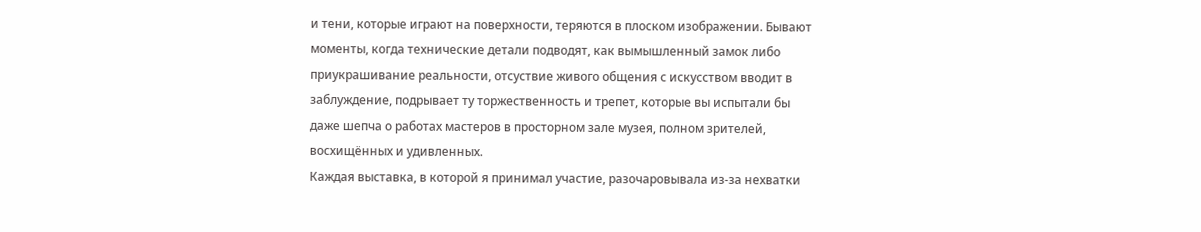и тени, которые играют на поверхности, теряются в плоском изображении. Бывают моменты, когда технические детали подводят, как вымышленный замок либо приукрашивание реальности, отсуствие живого общения с искусством вводит в заблуждение, подрывает ту торжественность и трепет, которые вы испытали бы даже шепча о работах мастеров в просторном зале музея, полном зрителей, восхищённых и удивленных.
Каждая выставка, в которой я принимал участие, разочаровывала из-за нехватки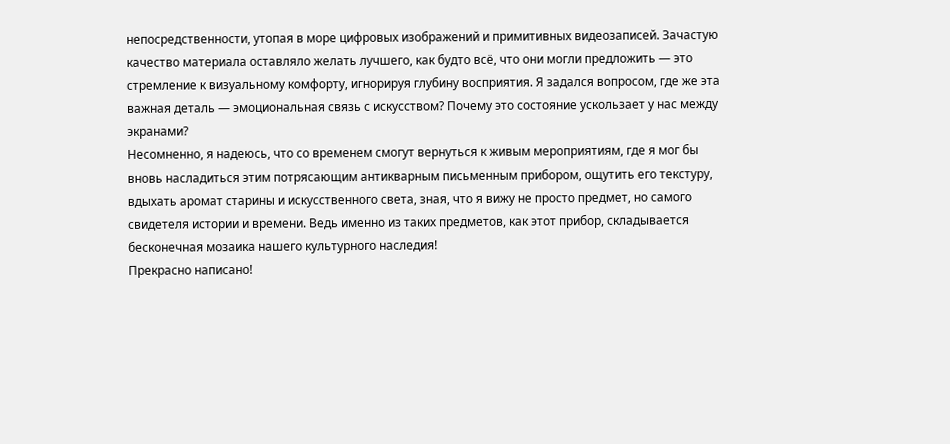непосредственности, утопая в море цифровых изображений и примитивных видеозаписей. Зачастую качество материала оставляло желать лучшего, как будто всё, что они могли предложить — это стремление к визуальному комфорту, игнорируя глубину восприятия. Я задался вопросом, где же эта важная деталь — эмоциональная связь с искусством? Почему это состояние ускользает у нас между экранами?
Несомненно, я надеюсь, что со временем смогут вернуться к живым мероприятиям, где я мог бы вновь насладиться этим потрясающим антикварным письменным прибором, ощутить его текстуру, вдыхать аромат старины и искусственного света, зная, что я вижу не просто предмет, но самого свидетеля истории и времени. Ведь именно из таких предметов, как этот прибор, складывается бесконечная мозаика нашего культурного наследия!
Прекрасно написано!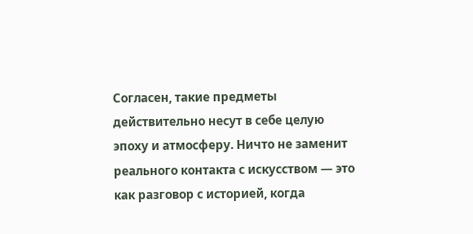Согласен, такие предметы действительно несут в себе целую эпоху и атмосферу. Ничто не заменит реального контакта с искусством — это как разговор с историей, когда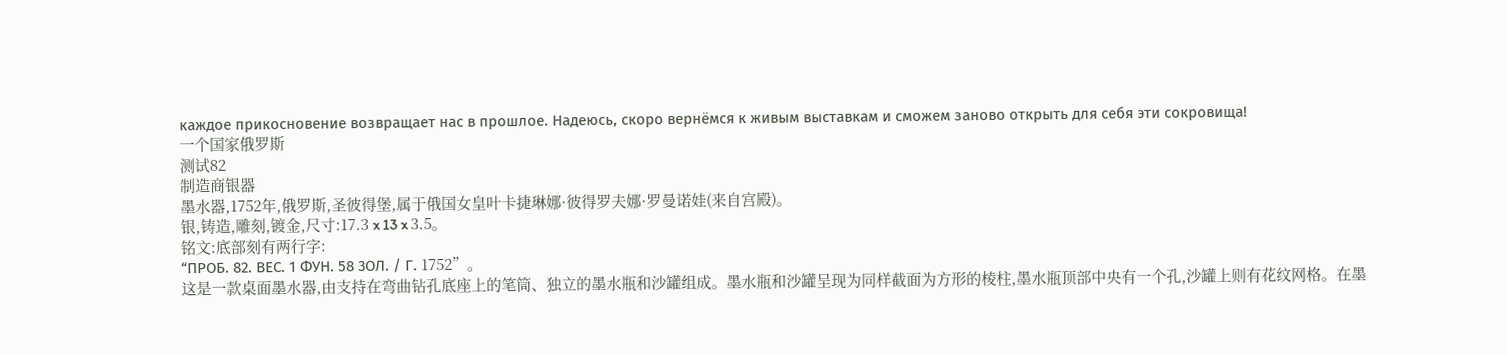каждое прикосновение возвращает нас в прошлое. Надеюсь, скоро вернёмся к живым выставкам и сможем заново открыть для себя эти сокровища!
一个国家俄罗斯
测试82
制造商银器
墨水器,1752年,俄罗斯,圣彼得堡,属于俄国女皇叶卡捷琳娜·彼得罗夫娜·罗曼诺娃(来自宫殿)。
银,铸造,雕刻,镀金,尺寸:17.3 x 13 x 3.5。
铭文:底部刻有两行字:
“ПРОБ. 82. ВЕС. 1 ФУН. 58 3ОЛ. / Г. 1752”。
这是一款桌面墨水器,由支持在弯曲钻孔底座上的笔筒、独立的墨水瓶和沙罐组成。墨水瓶和沙罐呈现为同样截面为方形的棱柱,墨水瓶顶部中央有一个孔,沙罐上则有花纹网格。在墨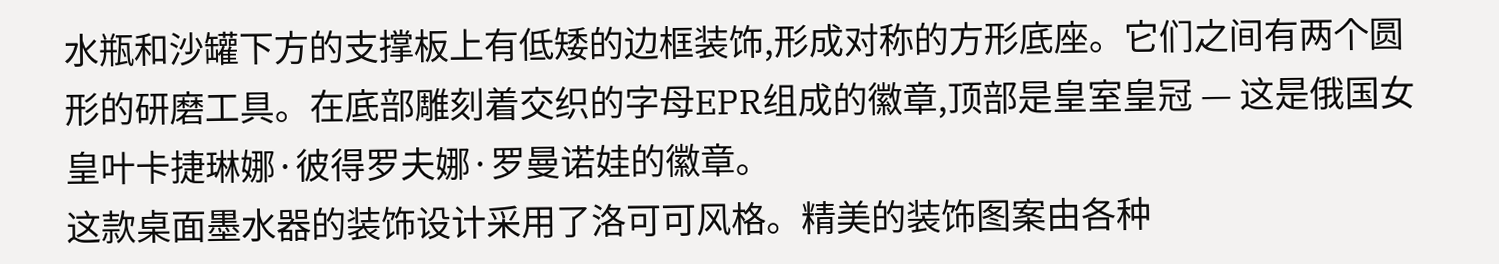水瓶和沙罐下方的支撑板上有低矮的边框装饰,形成对称的方形底座。它们之间有两个圆形的研磨工具。在底部雕刻着交织的字母EPR组成的徽章,顶部是皇室皇冠 — 这是俄国女皇叶卡捷琳娜·彼得罗夫娜·罗曼诺娃的徽章。
这款桌面墨水器的装饰设计采用了洛可可风格。精美的装饰图案由各种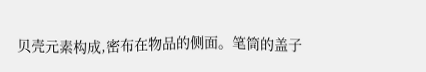贝壳元素构成,密布在物品的侧面。笔筒的盖子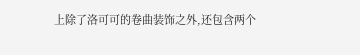上除了洛可可的卷曲装饰之外,还包含两个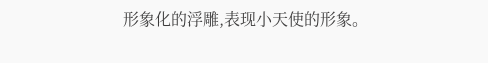形象化的浮雕,表现小天使的形象。